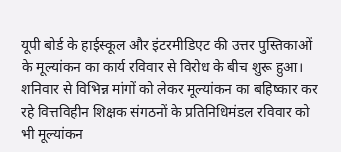यूपी बोर्ड के हाईस्कूल और इंटरमीडिएट की उत्तर पुस्तिकाओं के मूल्यांकन का कार्य रविवार से विरोध के बीच शुरू हुआ। शनिवार से विभिन्न मांगों को लेकर मूल्यांकन का बहिष्कार कर रहे वित्तविहीन शिक्षक संगठनों के प्रतिनिधिमंडल रविवार को भी मूल्यांकन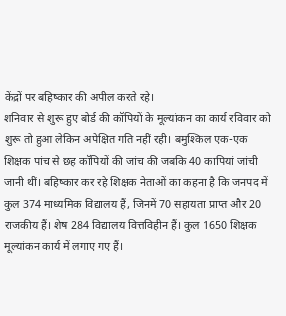केंद्रों पर बहिष्कार की अपील करते रहे।
शनिवार से शुरू हुए बोर्ड की कॉपियों के मूल्यांकन का कार्य रविवार को शुरू तो हुआ लेकिन अपेक्षित गति नहीं रही। बमुश्किल एक-एक शिक्षक पांच से छह कॉपियों की जांच की जबकि 40 कापियां जांची जानी थीं। बहिष्कार कर रहे शिक्षक नेताओं का कहना है कि जनपद में कुल 374 माध्यमिक विद्यालय हैं, जिनमें 70 सहायता प्राप्त और 20 राजकीय हैं। शेष 284 विद्यालय वित्तविहीन हैं। कुल 1650 शिक्षक मूल्यांकन कार्य में लगाए गए हैं।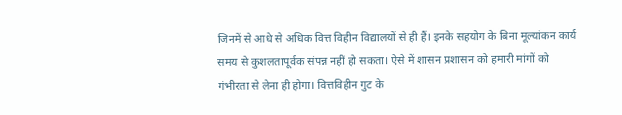जिनमें से आधे से अधिक वित्त विहीन विद्यालयों से ही हैं। इनके सहयोग के बिना मूल्यांकन कार्य समय से कुशलतापूर्वक संपन्न नहीं हो सकता। ऐसे में शासन प्रशासन को हमारी मांगों को गंभीरता से लेना ही होगा। वित्तविहीन गुट के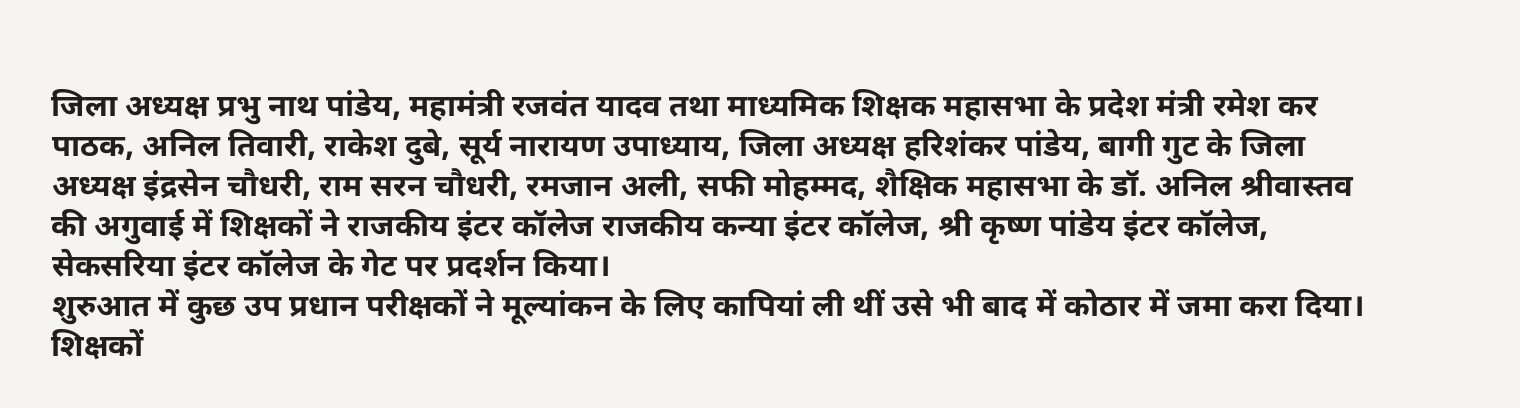जिला अध्यक्ष प्रभु नाथ पांडेय, महामंत्री रजवंत यादव तथा माध्यमिक शिक्षक महासभा के प्रदेश मंत्री रमेश कर पाठक, अनिल तिवारी, राकेश दुबे, सूर्य नारायण उपाध्याय, जिला अध्यक्ष हरिशंकर पांडेय, बागी गुट के जिला अध्यक्ष इंद्रसेन चौधरी, राम सरन चौधरी, रमजान अली, सफी मोहम्मद, शैक्षिक महासभा के डॉ. अनिल श्रीवास्तव की अगुवाई में शिक्षकों ने राजकीय इंटर कॉलेज राजकीय कन्या इंटर कॉलेज, श्री कृष्ण पांडेय इंटर कॉलेज, सेकसरिया इंटर कॉलेज के गेट पर प्रदर्शन किया।
शुरुआत में कुछ उप प्रधान परीक्षकों ने मूल्यांकन के लिए कापियां ली थीं उसे भी बाद में कोठार में जमा करा दिया। शिक्षकों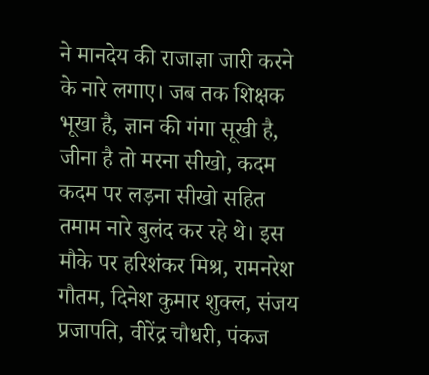ने मानदेय की राजाज्ञा जारी करने के नारे लगाए। जब तक शिक्षक भूखा है, ज्ञान की गंगा सूखी है, जीना है तो मरना सीखो, कदम कदम पर लड़ना सीखो सहित तमाम नारे बुलंद कर रहे थे। इस मौके पर हरिशंकर मिश्र, रामनरेश गौतम, दिनेश कुमार शुक्ल, संजय प्रजापति, वीरेंद्र चौधरी, पंकज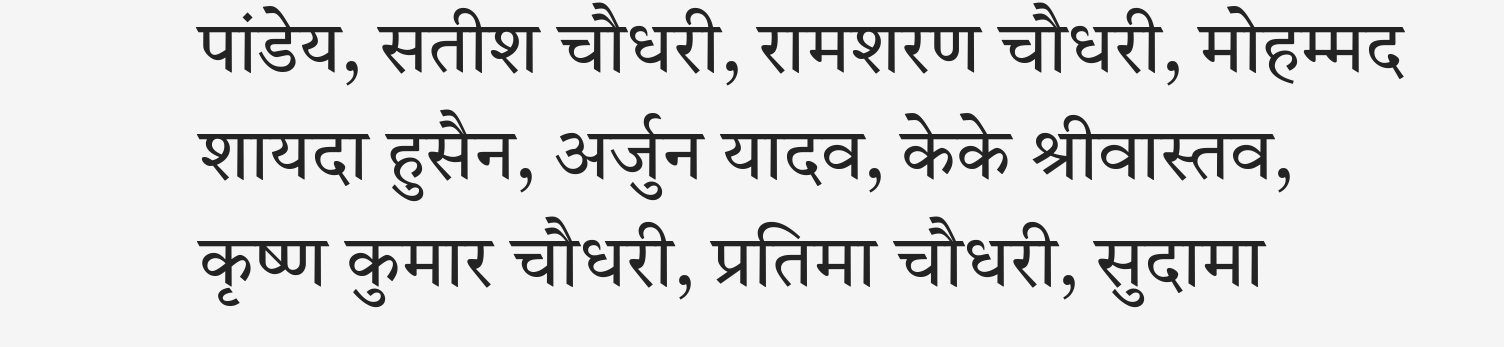पांडेय, सतीश चौधरी, रामशरण चौधरी, मोहम्मद शायदा हुसैन, अर्जुन यादव, केके श्रीवास्तव, कृष्ण कुमार चौधरी, प्रतिमा चौधरी, सुदामा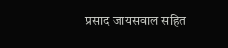प्रसाद जायसवाल सहित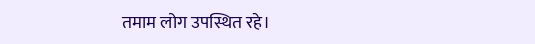तमाम लोग उपस्थित रहे।